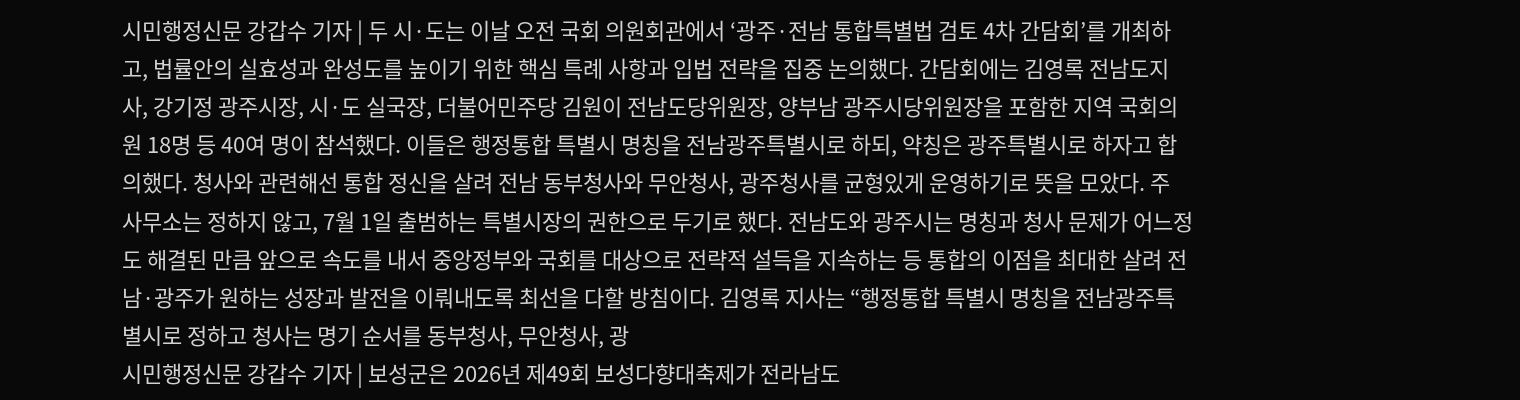시민행정신문 강갑수 기자 | 두 시·도는 이날 오전 국회 의원회관에서 ‘광주·전남 통합특별법 검토 4차 간담회’를 개최하고, 법률안의 실효성과 완성도를 높이기 위한 핵심 특례 사항과 입법 전략을 집중 논의했다. 간담회에는 김영록 전남도지사, 강기정 광주시장, 시·도 실국장, 더불어민주당 김원이 전남도당위원장, 양부남 광주시당위원장을 포함한 지역 국회의원 18명 등 40여 명이 참석했다. 이들은 행정통합 특별시 명칭을 전남광주특별시로 하되, 약칭은 광주특별시로 하자고 합의했다. 청사와 관련해선 통합 정신을 살려 전남 동부청사와 무안청사, 광주청사를 균형있게 운영하기로 뜻을 모았다. 주 사무소는 정하지 않고, 7월 1일 출범하는 특별시장의 권한으로 두기로 했다. 전남도와 광주시는 명칭과 청사 문제가 어느정도 해결된 만큼 앞으로 속도를 내서 중앙정부와 국회를 대상으로 전략적 설득을 지속하는 등 통합의 이점을 최대한 살려 전남·광주가 원하는 성장과 발전을 이뤄내도록 최선을 다할 방침이다. 김영록 지사는 “행정통합 특별시 명칭을 전남광주특별시로 정하고 청사는 명기 순서를 동부청사, 무안청사, 광
시민행정신문 강갑수 기자 | 보성군은 2026년 제49회 보성다향대축제가 전라남도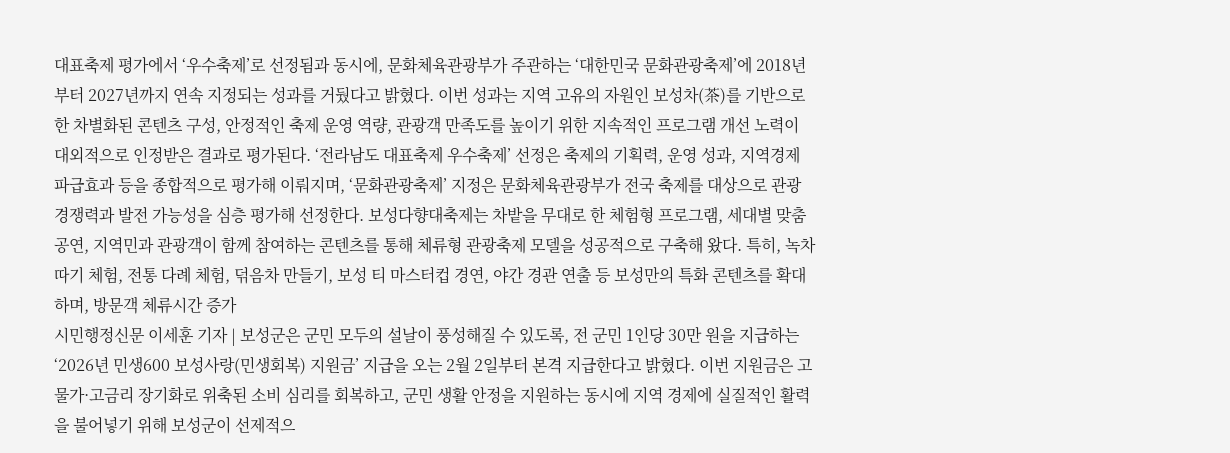대표축제 평가에서 ‘우수축제’로 선정됨과 동시에, 문화체육관광부가 주관하는 ‘대한민국 문화관광축제’에 2018년부터 2027년까지 연속 지정되는 성과를 거뒀다고 밝혔다. 이번 성과는 지역 고유의 자원인 보성차(茶)를 기반으로 한 차별화된 콘텐츠 구성, 안정적인 축제 운영 역량, 관광객 만족도를 높이기 위한 지속적인 프로그램 개선 노력이 대외적으로 인정받은 결과로 평가된다. ‘전라남도 대표축제 우수축제’ 선정은 축제의 기획력, 운영 성과, 지역경제 파급효과 등을 종합적으로 평가해 이뤄지며, ‘문화관광축제’ 지정은 문화체육관광부가 전국 축제를 대상으로 관광 경쟁력과 발전 가능성을 심층 평가해 선정한다. 보성다향대축제는 차밭을 무대로 한 체험형 프로그램, 세대별 맞춤 공연, 지역민과 관광객이 함께 참여하는 콘텐츠를 통해 체류형 관광축제 모델을 성공적으로 구축해 왔다. 특히, 녹차 따기 체험, 전통 다례 체험, 덖음차 만들기, 보성 티 마스터컵 경연, 야간 경관 연출 등 보성만의 특화 콘텐츠를 확대하며, 방문객 체류시간 증가
시민행정신문 이세훈 기자 | 보성군은 군민 모두의 설날이 풍성해질 수 있도록, 전 군민 1인당 30만 원을 지급하는 ‘2026년 민생600 보성사랑(민생회복) 지원금’ 지급을 오는 2월 2일부터 본격 지급한다고 밝혔다. 이번 지원금은 고물가·고금리 장기화로 위축된 소비 심리를 회복하고, 군민 생활 안정을 지원하는 동시에 지역 경제에 실질적인 활력을 불어넣기 위해 보성군이 선제적으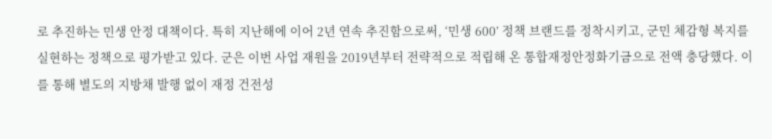로 추진하는 민생 안정 대책이다. 특히 지난해에 이어 2년 연속 추진함으로써, ‘민생 600’ 정책 브랜드를 정착시키고, 군민 체감형 복지를 실현하는 정책으로 평가받고 있다. 군은 이번 사업 재원을 2019년부터 전략적으로 적립해 온 통합재정안정화기금으로 전액 충당했다. 이를 통해 별도의 지방채 발행 없이 재정 건전성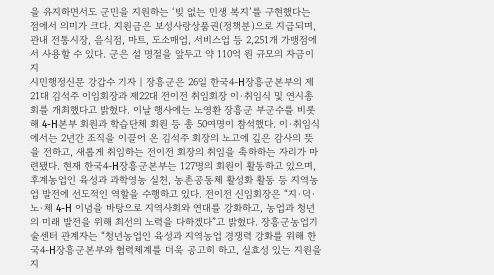을 유지하면서도 군민을 지원하는 ‘빚 없는 민생 복지’를 구현했다는 점에서 의미가 크다. 지원금은 보성사랑상품권(정책분)으로 지급되며, 관내 전통시장, 음식점, 마트, 도소매업, 서비스업 등 2,251개 가맹점에서 사용할 수 있다. 군은 설 명절을 앞두고 약 110억 원 규모의 자금이 지
시민행정신문 강갑수 기자 | 장흥군은 26일 한국4-H장흥군본부의 제21대 김석주 이임회장과 제22대 전이전 취임회장 이·취임식 및 연시총회를 개최했다고 밝혔다. 이날 행사에는 노영환 장흥군 부군수를 비롯해 4-H본부 회원과 학습단체 회원 등 총 50여명이 참석했다. 이·취임식에서는 2년간 조직을 이끌어 온 김석주 회장의 노고에 깊은 감사의 뜻을 전하고, 새롭게 취임하는 전이전 회장의 취임을 축하하는 자리가 마련됐다. 현재 한국4-H장흥군본부는 127명의 회원이 활동하고 있으며, 후계농업인 육성과 과학영농 실천, 농촌공동체 활성화 활동 등 지역농업 발전에 선도적인 역할을 수행하고 있다. 전이전 신임회장은 “지·덕·노·체 4-H 이념을 바탕으로 지역사회와 연대를 강화하고, 농업과 청년의 미래 발전을 위해 최선의 노력을 다하겠다”고 밝혔다. 장흥군농업기술센터 관계자는 “청년농업인 육성과 지역농업 경쟁력 강화를 위해 한국4-H장흥군본부와 협력체계를 더욱 공고히 하고, 실효성 있는 지원을 지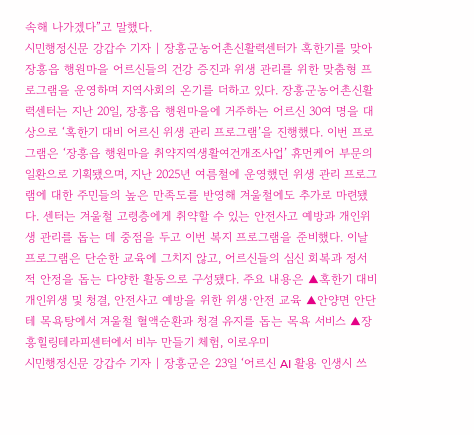속해 나가겠다”고 말했다.
시민행정신문 강갑수 기자 | 장흥군농어촌신활력센터가 혹한기를 맞아 장흥읍 행원마을 어르신들의 건강 증진과 위생 관리를 위한 맞춤형 프로그램을 운영하며 지역사회의 온기를 더하고 있다. 장흥군농어촌신활력센터는 지난 20일, 장흥읍 행원마을에 거주하는 어르신 30여 명을 대상으로 ‘혹한기 대비 어르신 위생 관리 프로그램’을 진행했다. 이번 프로그램은 ‘장흥읍 행원마을 취약지역생활여건개조사업’ 휴먼케어 부문의 일환으로 기획됐으며, 지난 2025년 여름철에 운영했던 위생 관리 프로그램에 대한 주민들의 높은 만족도를 반영해 겨울철에도 추가로 마련됐다. 센터는 겨울철 고령층에게 취약할 수 있는 안전사고 예방과 개인위생 관리를 돕는 데 중점을 두고 이번 복지 프로그램을 준비했다. 이날 프로그램은 단순한 교육에 그치지 않고, 어르신들의 심신 회복과 정서적 안정을 돕는 다양한 활동으로 구성됐다. 주요 내용은 ▲혹한기 대비 개인위생 및 청결, 안전사고 예방을 위한 위생·안전 교육 ▲안양면 안단테 목욕탕에서 겨울철 혈액순환과 청결 유지를 돕는 목욕 서비스 ▲장흥힐링테라피센터에서 비누 만들기 체험, 이로우미
시민행정신문 강갑수 기자 | 장흥군은 23일 ‘어르신 AI 활용 인생시 쓰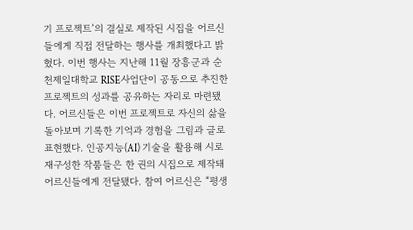기 프로젝트’의 결실로 제작된 시집을 어르신들에게 직접 전달하는 행사를 개최했다고 밝혔다. 이번 행사는 지난해 11월 장흥군과 순천제일대학교 RISE사업단이 공동으로 추진한 프로젝트의 성과를 공유하는 자리로 마련됐다. 어르신들은 이번 프로젝트로 자신의 삶을 돌아보며 기록한 기억과 경험을 그림과 글로 표현했다. 인공지능(AI) 기술을 활용해 시로 재구성한 작품들은 한 권의 시집으로 제작돼 어르신들에게 전달됐다. 참여 어르신은 “평생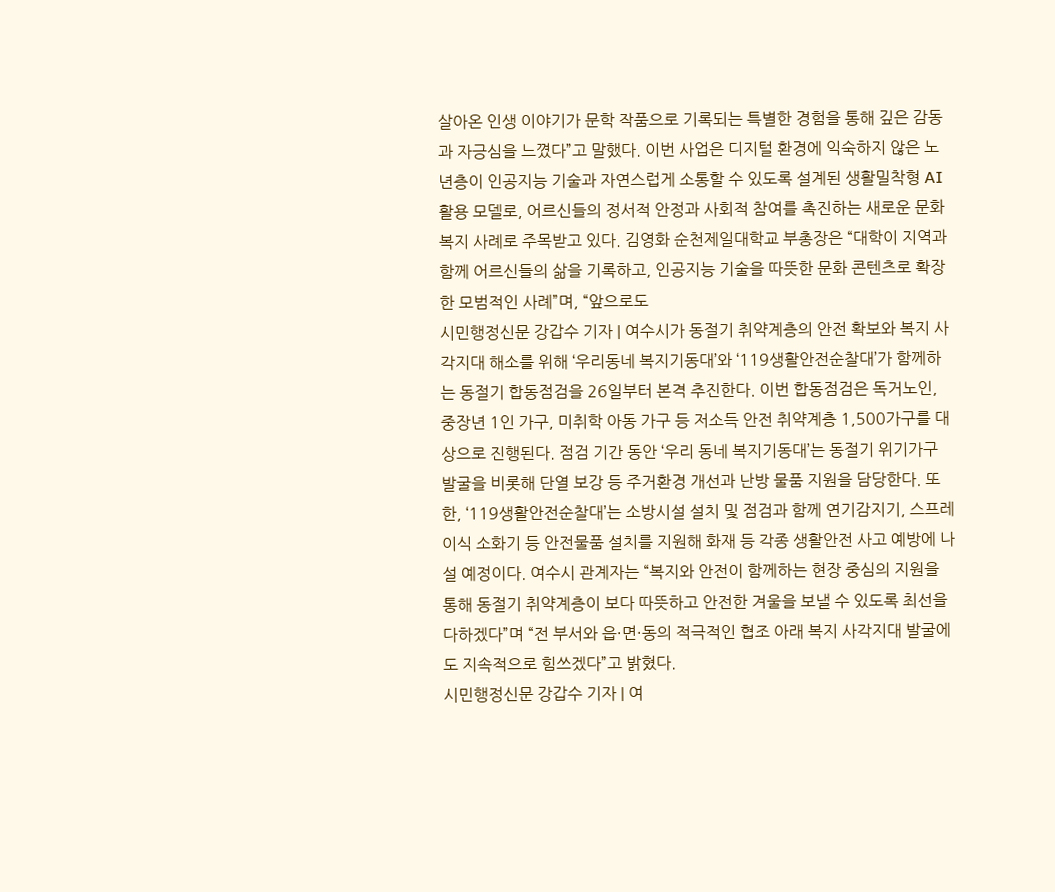살아온 인생 이야기가 문학 작품으로 기록되는 특별한 경험을 통해 깊은 감동과 자긍심을 느꼈다”고 말했다. 이번 사업은 디지털 환경에 익숙하지 않은 노년층이 인공지능 기술과 자연스럽게 소통할 수 있도록 설계된 생활밀착형 AI 활용 모델로, 어르신들의 정서적 안정과 사회적 참여를 촉진하는 새로운 문화복지 사례로 주목받고 있다. 김영화 순천제일대학교 부총장은 “대학이 지역과 함께 어르신들의 삶을 기록하고, 인공지능 기술을 따뜻한 문화 콘텐츠로 확장한 모범적인 사례”며, “앞으로도
시민행정신문 강갑수 기자 | 여수시가 동절기 취약계층의 안전 확보와 복지 사각지대 해소를 위해 ‘우리동네 복지기동대’와 ‘119생활안전순찰대’가 함께하는 동절기 합동점검을 26일부터 본격 추진한다. 이번 합동점검은 독거노인, 중장년 1인 가구, 미취학 아동 가구 등 저소득 안전 취약계층 1,500가구를 대상으로 진행된다. 점검 기간 동안 ‘우리 동네 복지기동대’는 동절기 위기가구 발굴을 비롯해 단열 보강 등 주거환경 개선과 난방 물품 지원을 담당한다. 또한, ‘119생활안전순찰대’는 소방시설 설치 및 점검과 함께 연기감지기, 스프레이식 소화기 등 안전물품 설치를 지원해 화재 등 각종 생활안전 사고 예방에 나설 예정이다. 여수시 관계자는 “복지와 안전이 함께하는 현장 중심의 지원을 통해 동절기 취약계층이 보다 따뜻하고 안전한 겨울을 보낼 수 있도록 최선을 다하겠다”며 “전 부서와 읍·면·동의 적극적인 협조 아래 복지 사각지대 발굴에도 지속적으로 힘쓰겠다”고 밝혔다.
시민행정신문 강갑수 기자 | 여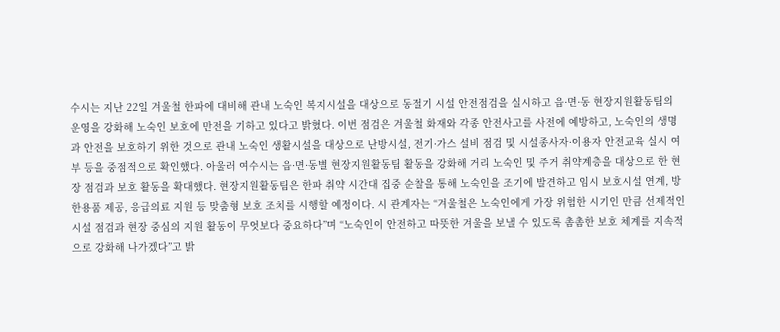수시는 지난 22일 겨울철 한파에 대비해 관내 노숙인 복지시설을 대상으로 동절기 시설 안전점검을 실시하고 읍·면·동 현장지원활동팀의 운영을 강화해 노숙인 보호에 만전을 기하고 있다고 밝혔다. 이번 점검은 겨울철 화재와 각종 안전사고를 사전에 예방하고, 노숙인의 생명과 안전을 보호하기 위한 것으로 관내 노숙인 생활시설을 대상으로 난방시설, 전기·가스 설비 점검 및 시설종사자·이용자 안전교육 실시 여부 등을 중점적으로 확인했다. 아울러 여수시는 읍·면·동별 현장지원활동팀 활동을 강화해 거리 노숙인 및 주거 취약계층을 대상으로 한 현장 점검과 보호 활동을 확대했다. 현장지원활동팀은 한파 취약 시간대 집중 순찰을 통해 노숙인을 조기에 발견하고 임시 보호시설 연계, 방한용품 제공, 응급의료 지원 등 맞춤형 보호 조치를 시행할 예정이다. 시 관계자는 “겨울철은 노숙인에게 가장 위험한 시기인 만큼 선제적인 시설 점검과 현장 중심의 지원 활동이 무엇보다 중요하다”며 “노숙인이 안전하고 따뜻한 겨울을 보낼 수 있도록 촘촘한 보호 체계를 지속적으로 강화해 나가겠다”고 밝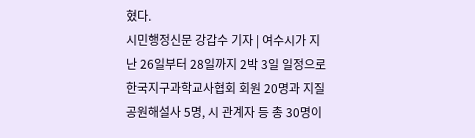혔다.
시민행정신문 강갑수 기자 | 여수시가 지난 26일부터 28일까지 2박 3일 일정으로 한국지구과학교사협회 회원 20명과 지질공원해설사 5명, 시 관계자 등 총 30명이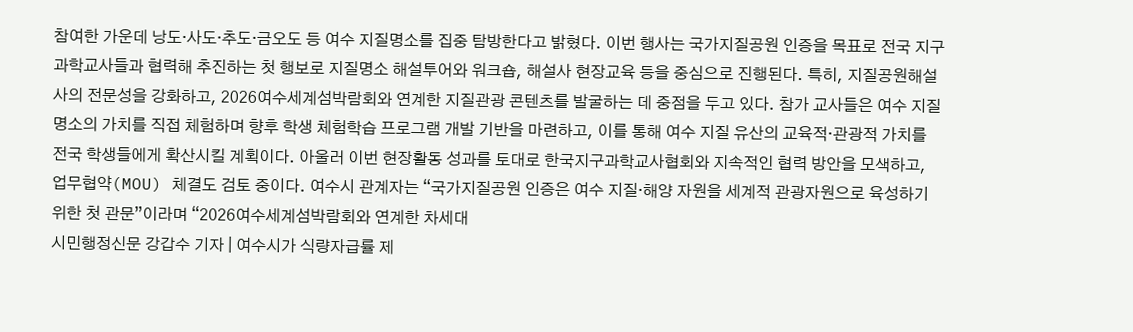참여한 가운데 낭도·사도·추도·금오도 등 여수 지질명소를 집중 탐방한다고 밝혔다. 이번 행사는 국가지질공원 인증을 목표로 전국 지구과학교사들과 협력해 추진하는 첫 행보로 지질명소 해설투어와 워크숍, 해설사 현장교육 등을 중심으로 진행된다. 특히, 지질공원해설사의 전문성을 강화하고, 2026여수세계섬박람회와 연계한 지질관광 콘텐츠를 발굴하는 데 중점을 두고 있다. 참가 교사들은 여수 지질명소의 가치를 직접 체험하며 향후 학생 체험학습 프로그램 개발 기반을 마련하고, 이를 통해 여수 지질 유산의 교육적·관광적 가치를 전국 학생들에게 확산시킬 계획이다. 아울러 이번 현장활동 성과를 토대로 한국지구과학교사협회와 지속적인 협력 방안을 모색하고, 업무협약(MOU) 체결도 검토 중이다. 여수시 관계자는 “국가지질공원 인증은 여수 지질·해양 자원을 세계적 관광자원으로 육성하기 위한 첫 관문”이라며 “2026여수세계섬박람회와 연계한 차세대
시민행정신문 강갑수 기자 | 여수시가 식량자급률 제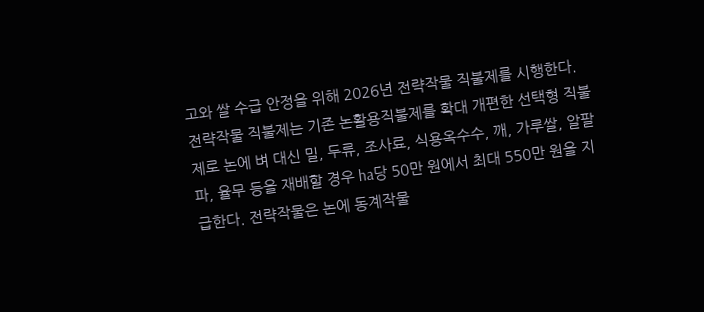고와 쌀 수급 안정을 위해 2026년 전략작물 직불제를 시행한다. 전략작물 직불제는 기존 논활용직불제를 확대 개편한 선택형 직불제로 논에 벼 대신 밀, 두류, 조사료, 식용옥수수, 깨, 가루쌀, 알팔파, 율무 등을 재배할 경우 ha당 50만 원에서 최대 550만 원을 지급한다. 전략작물은 논에 동계작물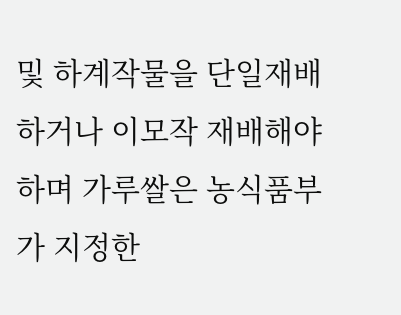및 하계작물을 단일재배하거나 이모작 재배해야 하며 가루쌀은 농식품부가 지정한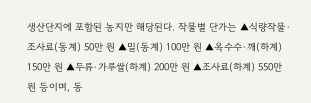생산단지에 포함된 농지만 해당된다. 작물별 단가는 ▲식량작물·조사료(동계) 50만 원 ▲밀(동계) 100만 원 ▲옥수수·깨(하계) 150만 원 ▲두류·가루쌀(하계) 200만 원 ▲조사료(하계) 550만 원 등이며, 동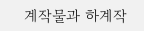계작물과 하계작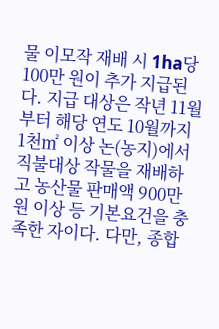물 이모작 재배 시 1ha당 100만 원이 추가 지급된다. 지급 대상은 작년 11월부터 해당 연도 10월까지 1천㎡ 이상 논(농지)에서 직불대상 작물을 재배하고 농산물 판매액 900만원 이상 등 기본요건을 충족한 자이다. 다만, 종합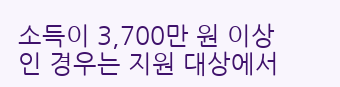소득이 3,700만 원 이상인 경우는 지원 대상에서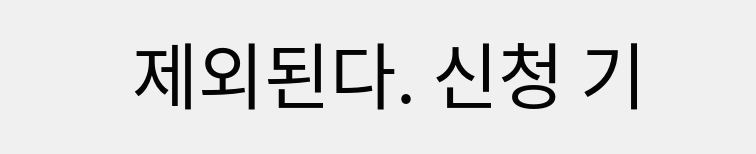제외된다. 신청 기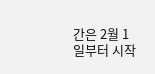간은 2월 1일부터 시작